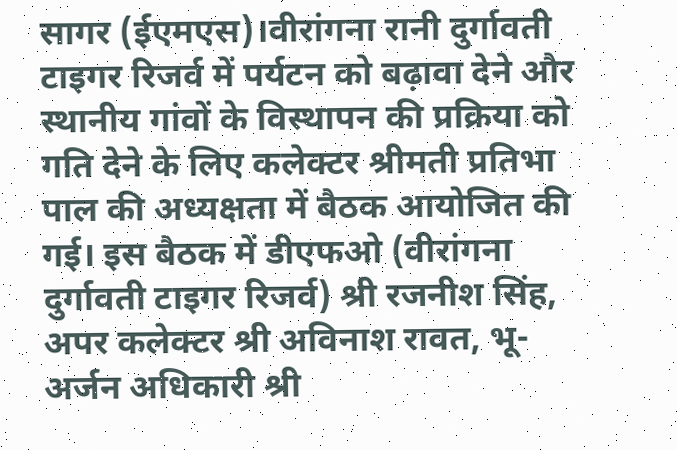सागर (ईएमएस)।वीरांगना रानी दुर्गावती टाइगर रिजर्व में पर्यटन को बढ़ावा देने और स्थानीय गांवों के विस्थापन की प्रक्रिया को गति देने के लिए कलेक्टर श्रीमती प्रतिभा पाल की अध्यक्षता में बैठक आयोजित की गई। इस बैठक में डीएफओ (वीरांगना दुर्गावती टाइगर रिजर्व) श्री रजनीश सिंह, अपर कलेक्टर श्री अविनाश रावत, भू-अर्जन अधिकारी श्री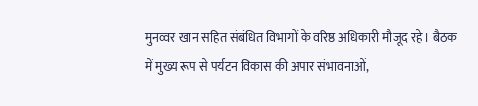मुनव्वर खान सहित संबंधित विभागों के वरिष्ठ अधिकारी मौजूद रहे। बैठक में मुख्य रूप से पर्यटन विकास की अपार संभावनाओं,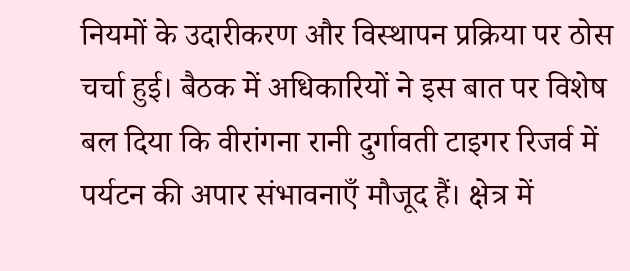नियमों के उदारीकरण और विस्थापन प्रक्रिया पर ठोस चर्चा हुई। बैठक में अधिकारियों ने इस बात पर विशेष बल दिया कि वीरांगना रानी दुर्गावती टाइगर रिजर्व में पर्यटन की अपार संभावनाएँ मौजूद हैं। क्षेत्र में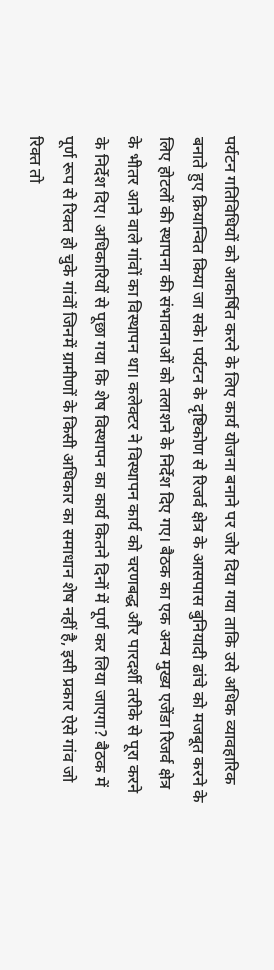पर्यटन गतिविधियों को आकर्षित करने के लिए कार्य योजना बनाने पर जोर दिया गया ताकि उसे अधिक व्यावहारिक बनाते हुए क्रियान्वित किया जा सके। पर्यटन के दृष्टिकोण से रिजर्व क्षेत्र के आसपास बुनियादी ढांचे को मजबूत करने के लिए होटलों की स्थापना की संभावनाओं को तलाशने के निर्देश दिए गए। बैठक का एक अन्य मुख्य एजेंडा रिजर्व क्षेत्र के भीतर आने वाले गांवों का विस्थापन था। कलेक्टर ने विस्थापन कार्य को चरणबद्ध और पारदर्शी तरीके से पूरा करने के निर्देश दिए। अधिकारियों से पूछा गया कि शेष विस्थापन का कार्य कितने दिनों में पूर्ण कर लिया जाएगा? बैठक में पूर्ण रूप से रिक्त हो चुके गांवों जिनमें ग्रामीणों के किसी अधिकार का समाधान शेष नहीं है, इसी प्रकार ऐसे गांव जो रिक्त तो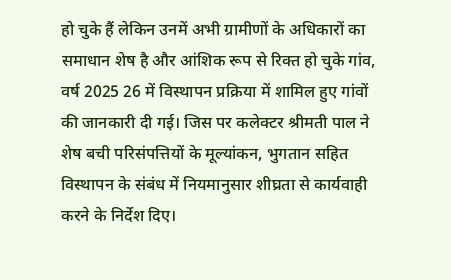हो चुके हैं लेकिन उनमें अभी ग्रामीणों के अधिकारों का समाधान शेष है और आंशिक रूप से रिक्त हो चुके गांव, वर्ष 2025 26 में विस्थापन प्रक्रिया में शामिल हुए गांवों की जानकारी दी गई। जिस पर कलेक्टर श्रीमती पाल ने शेष बची परिसंपत्तियों के मूल्यांकन, भुगतान सहित विस्थापन के संबंध में नियमानुसार शीघ्रता से कार्यवाही करने के निर्देश दिए।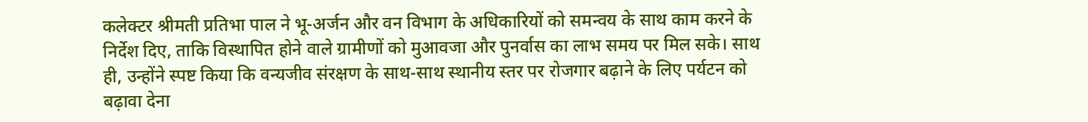कलेक्टर श्रीमती प्रतिभा पाल ने भू-अर्जन और वन विभाग के अधिकारियों को समन्वय के साथ काम करने के निर्देश दिए, ताकि विस्थापित होने वाले ग्रामीणों को मुआवजा और पुनर्वास का लाभ समय पर मिल सके। साथ ही, उन्होंने स्पष्ट किया कि वन्यजीव संरक्षण के साथ-साथ स्थानीय स्तर पर रोजगार बढ़ाने के लिए पर्यटन को बढ़ावा देना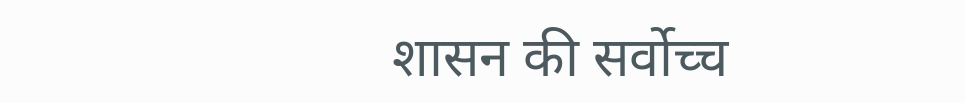शासन की सर्वोच्च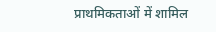प्राथमिकताओं में शामिल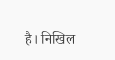है। निखिल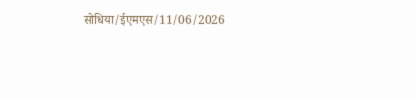सोधिया/ईएमएस/11/06/2026